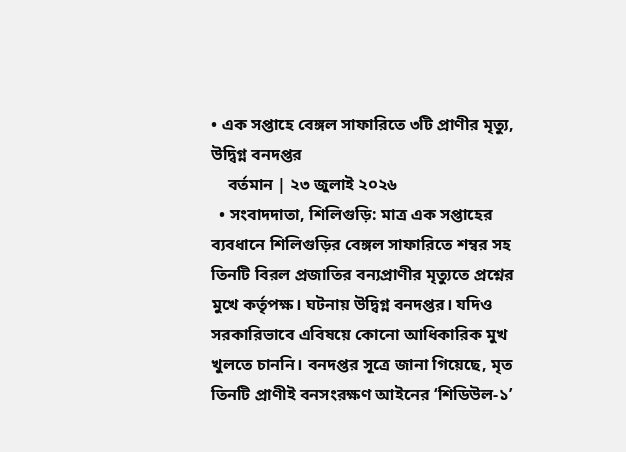• এক সপ্তাহে বেঙ্গল সাফারিতে ৩টি প্রাণীর মৃত্যু, উদ্বিগ্ন বনদপ্তর
    বর্তমান | ২৩ জুলাই ২০২৬
  • সংবাদদাতা, শিলিগুড়ি: মাত্র এক সপ্তাহের ব্যবধানে শিলিগুড়ির বেঙ্গল সাফারিতে শম্বর সহ তিনটি বিরল প্রজাতির বন্যপ্রাণীর মৃত্যুতে প্রশ্নের মুখে কর্তৃপক্ষ। ঘটনায় উদ্বিগ্ন বনদপ্তর। যদিও সরকারিভাবে এবিষয়ে কোনো আধিকারিক মুখ খুলতে চাননি। বনদপ্তর সূত্রে জানা গিয়েছে, মৃত তিনটি প্রাণীই বনসংরক্ষণ আইনের ‘শিডিউল-১’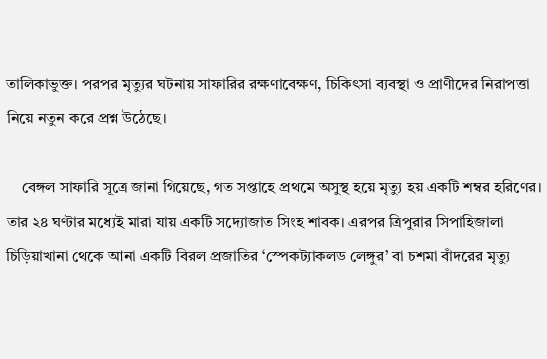তালিকাভুক্ত। পরপর মৃত্যুর ঘটনায় সাফারির রক্ষণাবেক্ষণ, চিকিৎসা ব্যবস্থা ও প্রাণীদের নিরাপত্তা নিয়ে নতুন করে প্রশ্ন উঠেছে।

    বেঙ্গল সাফারি সূত্রে জানা গিয়েছে, গত সপ্তাহে প্রথমে অসুস্থ হয়ে মৃত্যু হয় একটি শম্বর হরিণের। তার ২৪ ঘণ্টার মধ্যেই মারা যায় একটি সদ্যোজাত সিংহ শাবক। এরপর ত্রিপুরার সিপাহিজালা চিড়িয়াখানা থেকে আনা একটি বিরল প্রজাতির ‘স্পেকট্যাকলড লেঙ্গুর’ বা চশমা বাঁদরের মৃত্যু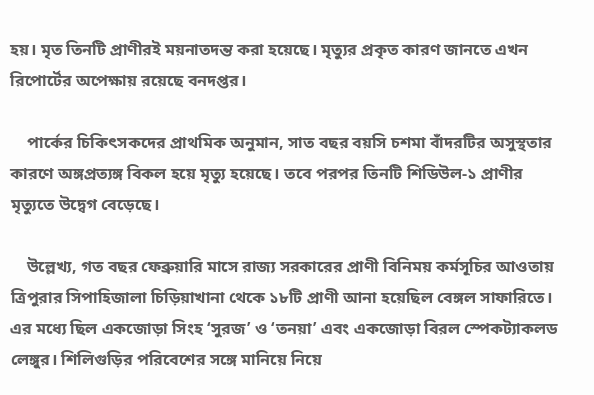হয়। মৃত তিনটি প্রাণীরই ময়নাতদন্ত করা হয়েছে। মৃত্যুর প্রকৃত কারণ জানতে এখন রিপোর্টের অপেক্ষায় রয়েছে বনদপ্তর।

    পার্কের চিকিৎসকদের প্রাথমিক অনুমান, সাত বছর বয়সি চশমা বাঁদরটির অসুস্থতার কারণে অঙ্গপ্রত্যঙ্গ বিকল হয়ে মৃত্যু হয়েছে। তবে পরপর তিনটি শিডিউল-১ প্রাণীর মৃত্যুতে উদ্বেগ বেড়েছে।

    উল্লেখ্য, গত বছর ফেব্রুয়ারি মাসে রাজ্য সরকারের প্রাণী বিনিময় কর্মসূচির আওতায় ত্রিপুরার সিপাহিজালা চিড়িয়াখানা থেকে ১৮টি প্রাণী আনা হয়েছিল বেঙ্গল সাফারিতে। এর মধ্যে ছিল একজোড়া সিংহ ‘সুরজ’ ও ‘তনয়া’ এবং একজোড়া বিরল স্পেকট্যাকলড লেঙ্গুর। শিলিগুড়ির পরিবেশের সঙ্গে মানিয়ে নিয়ে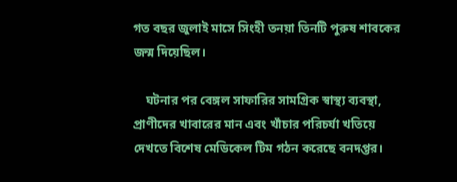গত বছর জুলাই মাসে সিংহী তনয়া তিনটি পুরুষ শাবকের জন্ম দিয়েছিল।

    ঘটনার পর বেঙ্গল সাফারির সামগ্রিক স্বাস্থ্য ব্যবস্থা, প্রাণীদের খাবারের মান এবং খাঁচার পরিচর্যা খতিয়ে দেখতে বিশেষ মেডিকেল টিম গঠন করেছে বনদপ্তর।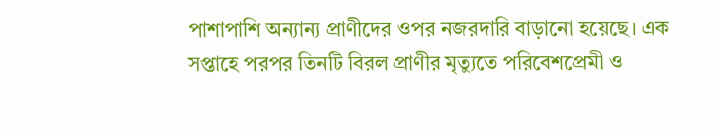পাশাপাশি অন্যান্য প্রাণীদের ওপর নজরদারি বাড়ানো হয়েছে। এক সপ্তাহে পরপর তিনটি বিরল প্রাণীর মৃত্যুতে পরিবেশপ্রেমী ও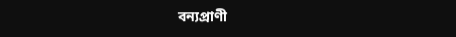বন্যপ্রাণী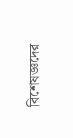বিশেষজ্ঞদের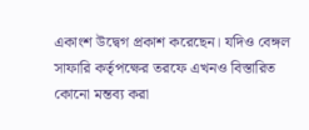একাংশ উদ্বেগ প্রকাশ করেছেন। যদিও বেঙ্গল সাফারি কর্তৃপক্ষের তরফে এখনও বিস্তারিত কোনো মন্তব্য করা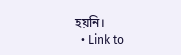হয়নি।
  • Link to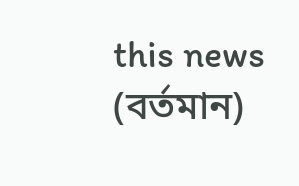this news (বর্তমান)